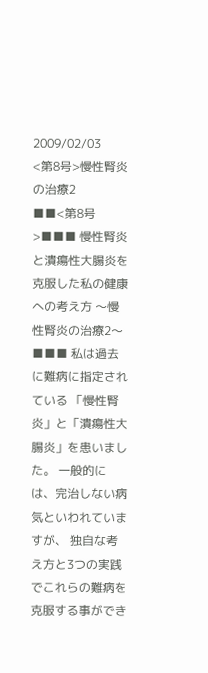2009/02/03
<第8号>慢性腎炎の治療2
■■<第8号>■■■ 慢性腎炎と潰瘍性大腸炎を克服した私の健康への考え方 〜慢性腎炎の治療2〜 ■■■ 私は過去に難病に指定されている 「慢性腎炎」と「潰瘍性大腸炎」を患いました。 一般的には、完治しない病気といわれていますが、 独自な考え方と3つの実践でこれらの難病を克服する事ができ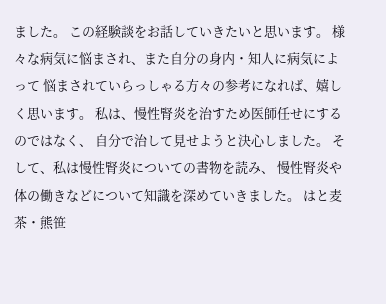ました。 この経験談をお話していきたいと思います。 様々な病気に悩まされ、また自分の身内・知人に病気によって 悩まされていらっしゃる方々の参考になれば、嬉しく思います。 私は、慢性腎炎を治すため医師任せにするのではなく、 自分で治して見せようと決心しました。 そして、私は慢性腎炎についての書物を読み、 慢性腎炎や体の働きなどについて知識を深めていきました。 はと麦茶・熊笹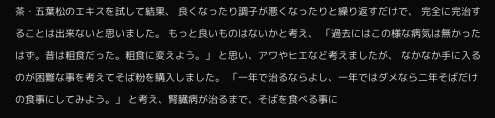茶・五葉松のエキスを試して結果、 良くなったり調子が悪くなったりと繰り返すだけで、 完全に完治することは出来ないと思いました。 もっと良いものはないかと考え、 「過去にはこの様な病気は無かったはず。昔は粗食だった。粗食に変えよう。」 と思い、アワやヒエなど考えましたが、 なかなか手に入るのが困難な事を考えてそば粉を購入しました。 「一年で治るならよし、一年ではダメなら二年そばだけの食事にしてみよう。」 と考え、腎臓病が治るまで、そばを食べる事に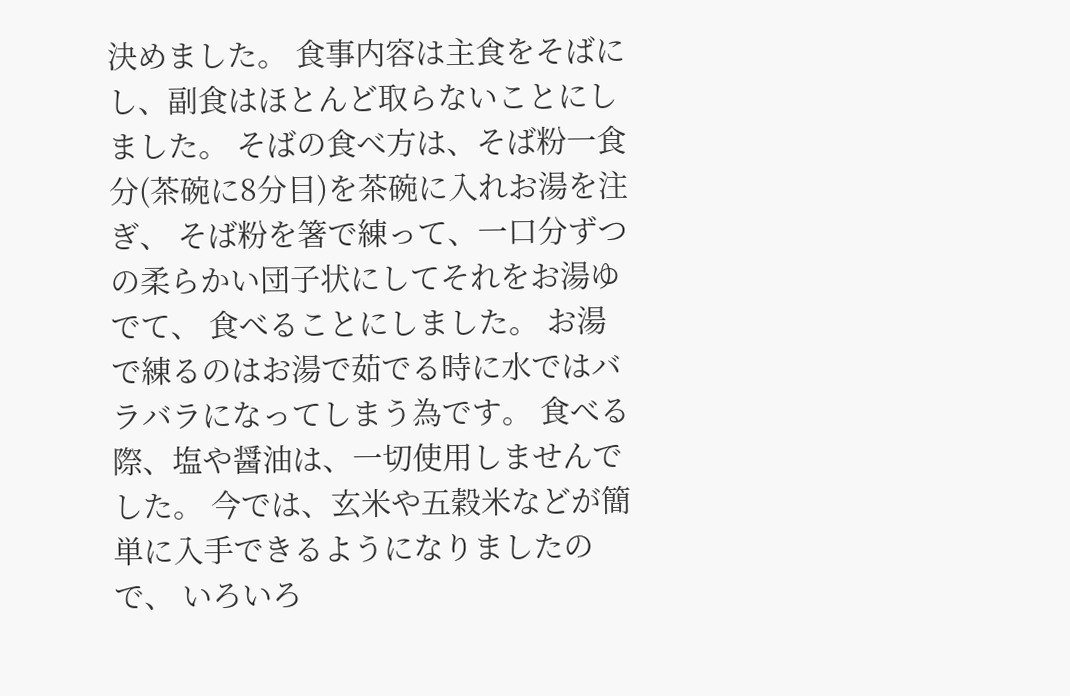決めました。 食事内容は主食をそばにし、副食はほとんど取らないことにしました。 そばの食べ方は、そば粉一食分(茶碗に8分目)を茶碗に入れお湯を注ぎ、 そば粉を箸で練って、一口分ずつの柔らかい団子状にしてそれをお湯ゆでて、 食べることにしました。 お湯で練るのはお湯で茹でる時に水ではバラバラになってしまう為です。 食べる際、塩や醤油は、一切使用しませんでした。 今では、玄米や五穀米などが簡単に入手できるようになりましたので、 いろいろ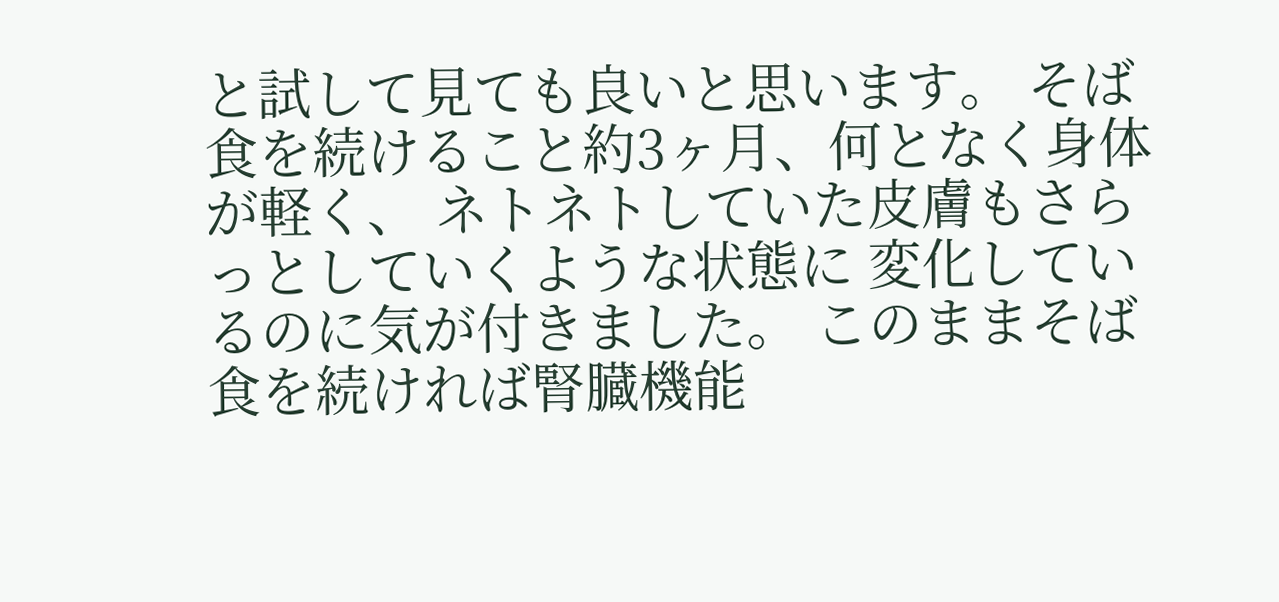と試して見ても良いと思います。 そば食を続けること約3ヶ月、何となく身体が軽く、 ネトネトしていた皮膚もさらっとしていくような状態に 変化しているのに気が付きました。 このままそば食を続ければ腎臓機能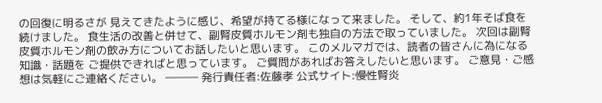の回復に明るさが 見えてきたように感じ、希望が持てる様になって来ました。 そして、約1年そば食を続けました。 食生活の改善と併せて、副腎皮質ホルモン剤も独自の方法で取っていました。 次回は副腎皮質ホルモン剤の飲み方についてお話したいと思います。 このメルマガでは、読者の皆さんに為になる知識・話題を ご提供できればと思っています。 ご質問があればお答えしたいと思います。 ご意見・ご感想は気軽にご連絡ください。 ――― 発行責任者:佐藤孝 公式サイト:慢性腎炎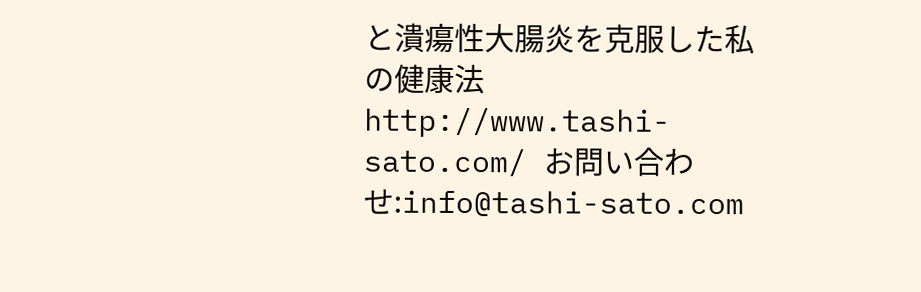と潰瘍性大腸炎を克服した私の健康法 http://www.tashi-sato.com/ お問い合わせ:info@tashi-sato.com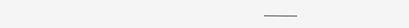―――